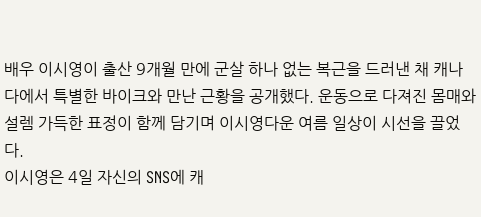배우 이시영이 출산 9개월 만에 군살 하나 없는 복근을 드러낸 채 캐나다에서 특별한 바이크와 만난 근황을 공개했다. 운동으로 다져진 몸매와 설렘 가득한 표정이 함께 담기며 이시영다운 여름 일상이 시선을 끌었다.
이시영은 4일 자신의 SNS에 캐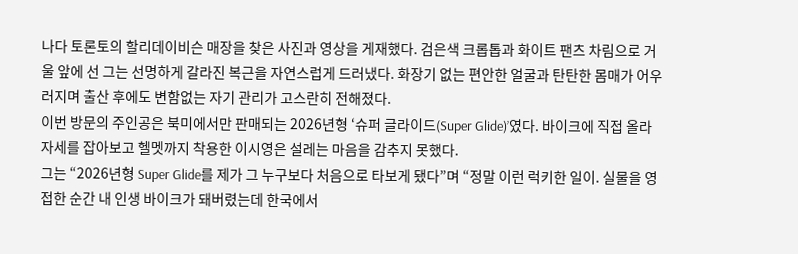나다 토론토의 할리데이비슨 매장을 찾은 사진과 영상을 게재했다. 검은색 크롭톱과 화이트 팬츠 차림으로 거울 앞에 선 그는 선명하게 갈라진 복근을 자연스럽게 드러냈다. 화장기 없는 편안한 얼굴과 탄탄한 몸매가 어우러지며 출산 후에도 변함없는 자기 관리가 고스란히 전해졌다.
이번 방문의 주인공은 북미에서만 판매되는 2026년형 ‘슈퍼 글라이드(Super Glide)’였다. 바이크에 직접 올라 자세를 잡아보고 헬멧까지 착용한 이시영은 설레는 마음을 감추지 못했다.
그는 “2026년형 Super Glide를 제가 그 누구보다 처음으로 타보게 됐다”며 “정말 이런 럭키한 일이. 실물을 영접한 순간 내 인생 바이크가 돼버렸는데 한국에서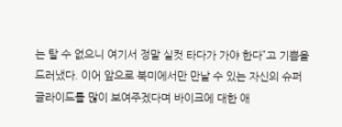는 탈 수 없으니 여기서 정말 실컷 타다가 가야 한다”고 기쁨을 드러냈다. 이어 앞으로 북미에서만 만날 수 있는 자신의 슈퍼 글라이드를 많이 보여주겠다며 바이크에 대한 애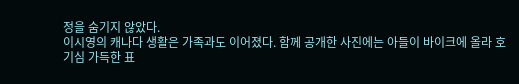정을 숨기지 않았다.
이시영의 캐나다 생활은 가족과도 이어졌다. 함께 공개한 사진에는 아들이 바이크에 올라 호기심 가득한 표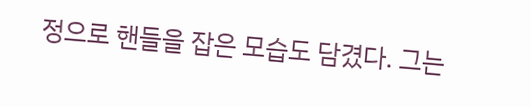정으로 핸들을 잡은 모습도 담겼다. 그는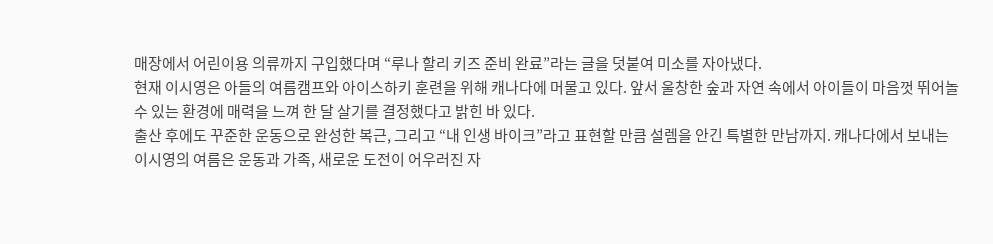매장에서 어린이용 의류까지 구입했다며 “루나 할리 키즈 준비 완료”라는 글을 덧붙여 미소를 자아냈다.
현재 이시영은 아들의 여름캠프와 아이스하키 훈련을 위해 캐나다에 머물고 있다. 앞서 울창한 숲과 자연 속에서 아이들이 마음껏 뛰어놀 수 있는 환경에 매력을 느껴 한 달 살기를 결정했다고 밝힌 바 있다.
출산 후에도 꾸준한 운동으로 완성한 복근, 그리고 “내 인생 바이크”라고 표현할 만큼 설렘을 안긴 특별한 만남까지. 캐나다에서 보내는 이시영의 여름은 운동과 가족, 새로운 도전이 어우러진 자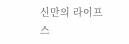신만의 라이프스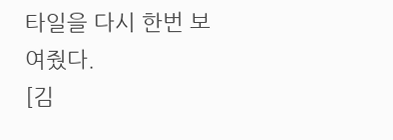타일을 다시 한번 보여줬다.
[김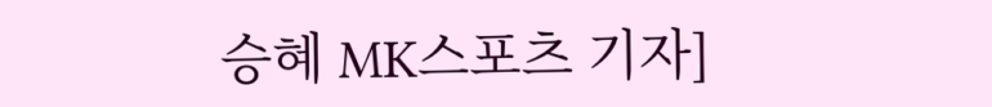승혜 MK스포츠 기자]